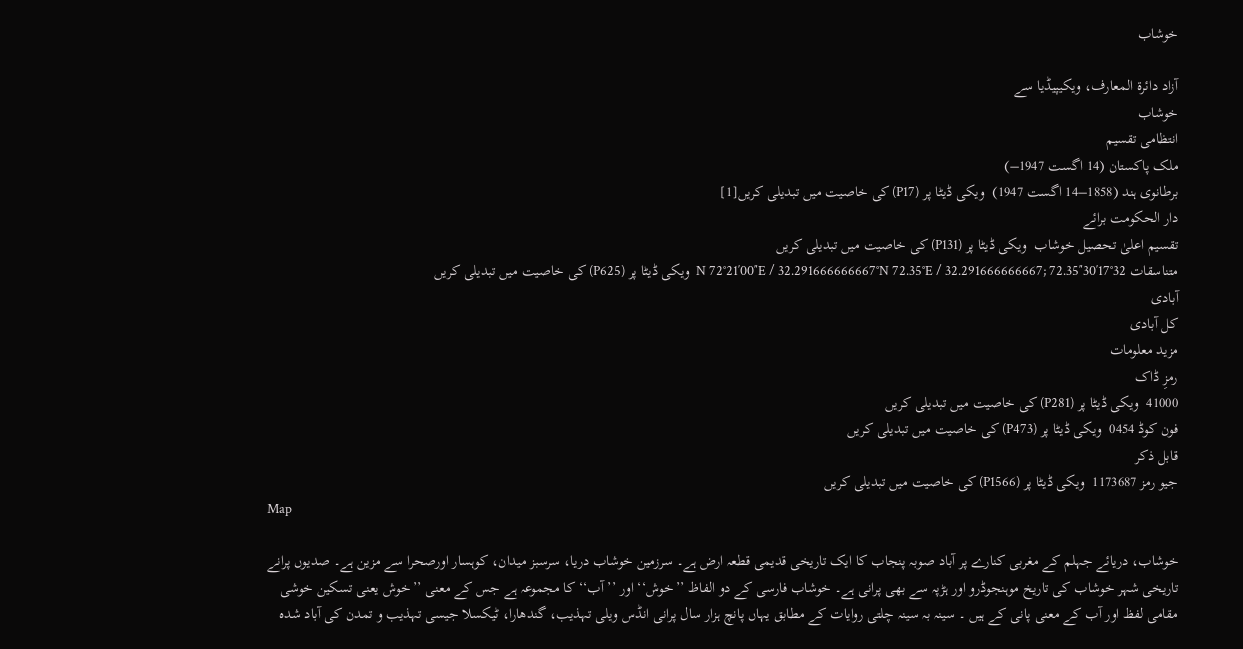خوشاب

آزاد دائرۃ المعارف، ویکیپیڈیا سے
خوشاب
انتظامی تقسیم
ملک پاکستان (14 اگست 1947–)
برطانوی ہند (1858–14 اگست 1947)  ویکی ڈیٹا پر (P17) کی خاصیت میں تبدیلی کریں[1]
دار الحکومت برائے
تقسیم اعلیٰ تحصیل خوشاب  ویکی ڈیٹا پر (P131) کی خاصیت میں تبدیلی کریں
متناسقات 32°17′30″N 72°21′00″E / 32.291666666667°N 72.35°E / 32.291666666667; 72.35  ویکی ڈیٹا پر (P625) کی خاصیت میں تبدیلی کریں
آبادی
کل آبادی
مزید معلومات
رمزِ ڈاک
41000  ویکی ڈیٹا پر (P281) کی خاصیت میں تبدیلی کریں
فون کوڈ 0454  ویکی ڈیٹا پر (P473) کی خاصیت میں تبدیلی کریں
قابل ذکر
جیو رمز 1173687  ویکی ڈیٹا پر (P1566) کی خاصیت میں تبدیلی کریں
Map

خوشاب، دریائے جہلم کے مغربی کنارے پر آباد صوبہ پنجاب کا ایک تاریخی قدیمی قطعہ ارض ہے۔ سرزمین خوشاب دریا، سرسبز میدان، کوہسار اورصحرا سے مزین ہے۔ صدیوں پرانے تاریخی شہر خوشاب کی تاریخ موہنجوڈرو اور ہڑپہ سے بھی پرانی ہے۔ خوشاب فارسی کے دو الفاظ ’’خوش‘‘ اور ’’ آب‘‘ کا مجموعہ ہے جس کے معنی ’’خوش یعنی تسکین خوشی مقامی لفظ اور آب کے معنی پانی کے ہیں ۔ سینہ بہ سینہ چلتی روایات کے مطابق یہاں پانچ ہزار سال پرانی انڈس ویلی تہذیب، گندھارا، ٹیکسلا جیسی تہذیب و تمدن کی آباد شدہ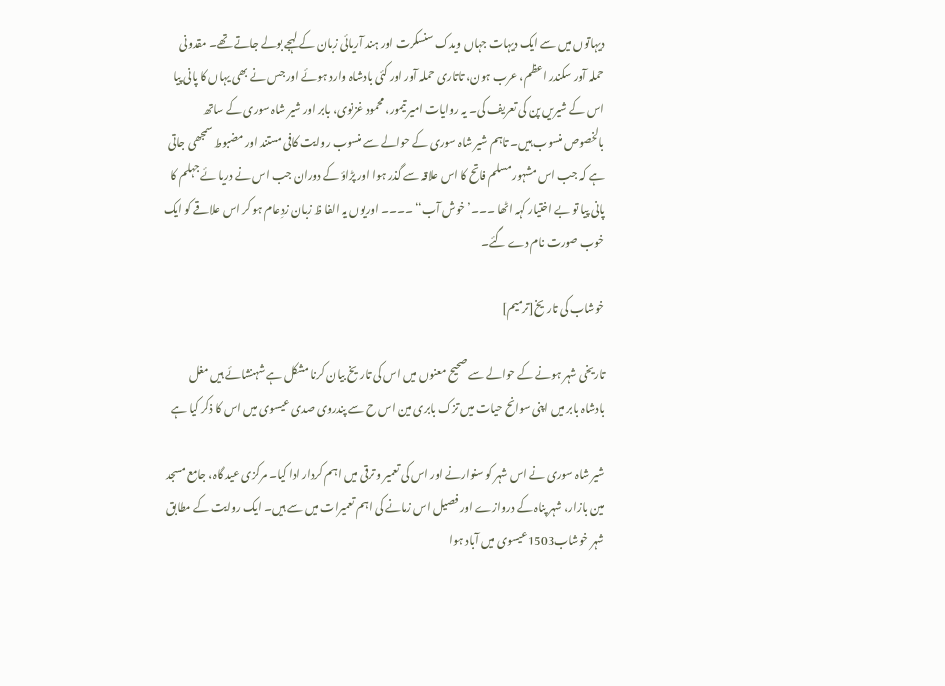دیہاتوں میں سے ایک دیہات جہاں ویدک سنسکرت اور ہند آریائی زبان کے لہجے بولے جاتے تھے۔ مقدونی حملہ آور سکندر اعظم، عرب ہون، تاتاری حملہ آور اور کئی بادشاہ وارد ہوئے اور جس نے بھی یہاں کا پانی پیا اس کے شیریں پن کی تعریف کی۔ یہ روایات امیر تیمور، محمود غزنوی، بابر اور شیر شاہ سوری کے ساتھ بالخصوص منسوب ہیں۔ تاہم شیر شاہ سوری کے حوالے سے منسوب روایت کافی مستند اور مضبوط سمجھی جاتی ہے کہ جب اس مشہور مسلم فاتح کا اس علاقہ سے گذر ہوا اور پڑاؤ کے دوران جب اس نے دریا ئے جہلم کا پانی پیا تو بے اختیار کہہ اٹھا ۔۔۔’ خوش آب‘‘ ۔۔۔۔ اوریوں یہ الفا ظ زبان زدِعام ہو کر اس علاقے کو ایک خوب صورت نام دے گئے۔

خوشاب کی تاریخ[ترمیم]

تاریخی شہر ہونے کے حوالے سے صحیح معنوں میں اس کی تاریخ بیان کرنا مشکل ہے شہنشائے ہیں مغل بادشاہ بابر میں اپنی سوانح حیات میں تزک بابری مین اس ح سے پندروی صدی عیسوی میں اس کا ذکر کیا ہے

شیر شاہ سوری نے اس شہر کو سنوارنے اور اس کی تعمیر و ترقی میں اہم کردار ادا کیا۔ مرکزی عید گاہ، جامع مسجد مین بازار، شہر پناہ کے دروازے اور فصیل اس زمانے کی اہم تعمیرات میں سے ہیں۔ ایک روایت کے مطابق شہر خوشاب1503عیسوی میں آباد ہوا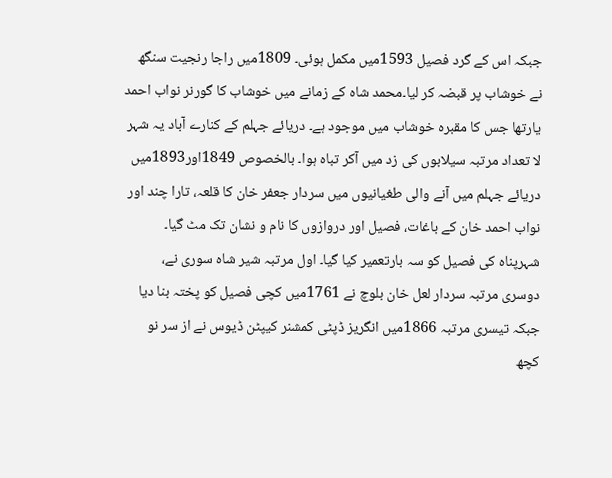جبکہ اس کے گرد فصیل 1593میں مکمل ہوئی۔ 1809میں راجا رنجیت سنگھ نے خوشاب پر قبضہ کر لیا۔محمد شاہ کے زمانے میں خوشاب کا گورنر نواب احمد یارتھا جس کا مقبرہ خوشاب میں موجود ہے۔ دریائے جہلم کے کنارے آباد یہ شہر لا تعداد مرتبہ سیلابوں کی زد میں آکر تباہ ہوا۔ بالخصوص 1849اور1893میں دریائے جہلم میں آنے والی طغیانیوں میں سردار جعفر خان کا قلعہ، تارا چند اور نواب احمد خان کے باغات، فصیل اور دروازوں کا نام و نشان تک مٹ گیا۔ شہرپناہ کی فصیل کو سہ بارتعمیر کیا گیا۔ اول مرتبہ شیر شاہ سوری نے، دوسری مرتبہ سردار لعل خان بلوچ نے 1761میں کچی فصیل کو پختہ بنا دیا جبکہ تیسری مرتبہ 1866میں انگریز ڈپٹی کمشنر کیپٹن ڈیوس نے از سر نو کچھ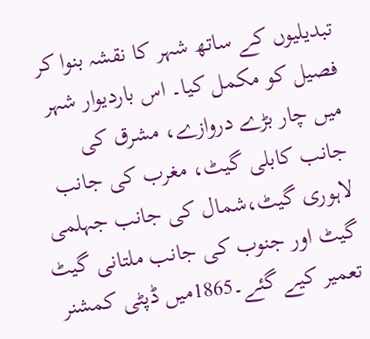تبدیلیوں کے ساتھ شہر کا نقشہ بنوا کر فصیل کو مکمل کیا۔ اس باردیوار شہر میں چار بڑے دروازے، مشرق کی جانب کابلی گیٹ، مغرب کی جانب لاہوری گیٹ،شمال کی جانب جہلمی گیٹ اور جنوب کی جانب ملتانی گیٹ تعمیر کیے گئے۔1865میں ڈپٹی کمشنر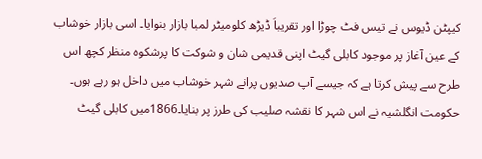کیپٹن ڈیوس نے تیس فٹ چوڑا اور تقریباَ ڈیڑھ کلومیٹر لمبا بازار بنوایا۔ اسی بازار خوشاب کے عین آغاز پر موجود کابلی گیٹ اپنی قدیمی شان و شوکت کا پرشکوہ منظر کچھ اس طرح سے پیش کرتا ہے کہ جیسے آپ صدیوں پرانے شہر خوشاب میں داخل ہو رہے ہوں۔ حکومت انگلشیہ نے اس شہر کا نقشہ صلیب کی طرز پر بنایا۔1866میں کابلی گیٹ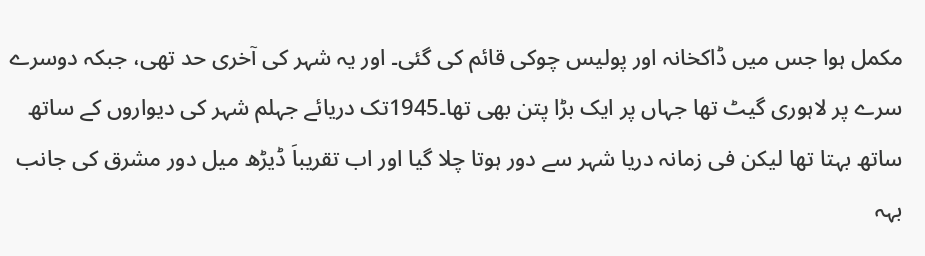مکمل ہوا جس میں ڈاکخانہ اور پولیس چوکی قائم کی گئی۔ اور یہ شہر کی آخری حد تھی، جبکہ دوسرے سرے پر لاہوری گیٹ تھا جہاں پر ایک بڑا پتن بھی تھا۔1945تک دریائے جہلم شہر کی دیواروں کے ساتھ ساتھ بہتا تھا لیکن فی زمانہ دریا شہر سے دور ہوتا چلا گیا اور اب تقریباَ ڈیڑھ میل دور مشرق کی جانب بہہ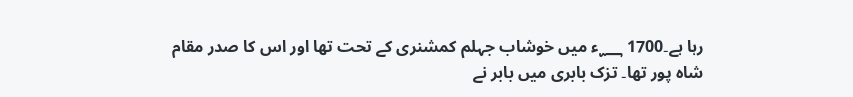رہا ہے۔1700 ؁ء میں خوشاب جہلم کمشنری کے تحت تھا اور اس کا صدر مقام شاہ پور تھا۔ تزک بابری میں بابر نے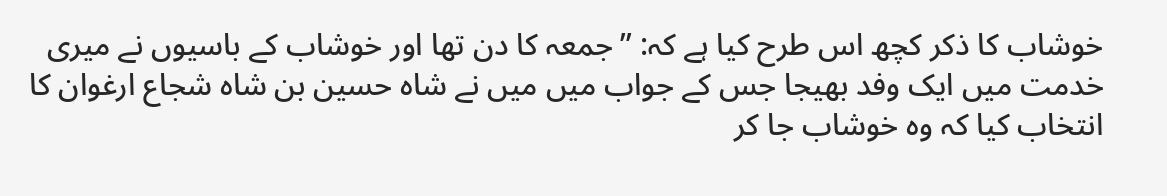خوشاب کا ذکر کچھ اس طرح کیا ہے کہ: ’’جمعہ کا دن تھا اور خوشاب کے باسیوں نے میری خدمت میں ایک وفد بھیجا جس کے جواب میں میں نے شاہ حسین بن شاہ شجاع ارغوان کا انتخاب کیا کہ وہ خوشاب جا کر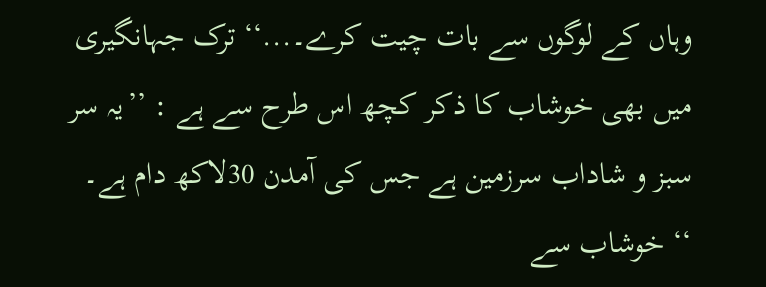وہاں کے لوگوں سے بات چیت کرے۔...‘‘ ترک جہانگیری میں بھی خوشاب کا ذکر کچھ اس طرح سے ہے : ’’یہ سر سبز و شاداب سرزمین ہے جس کی آمدن 30لاکھ دام ہے۔ ‘‘ خوشاب سے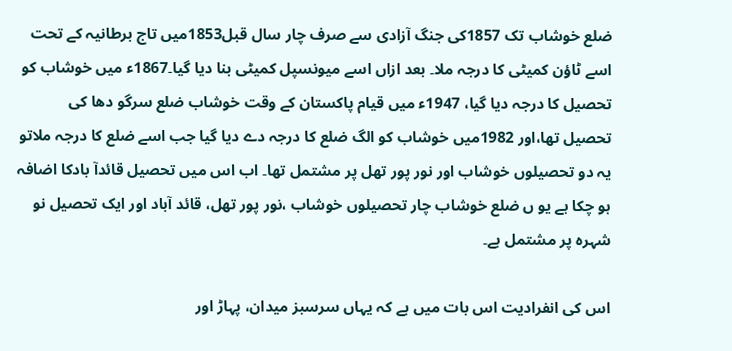ضلع خوشاب تک 1857کی جنگ آزادی سے صرف چار سال قبل1853میں تاج برطانیہ کے تحت اسے ٹاؤن کمیٹی کا درجہ ملا۔ بعد ازاں اسے میونسپل کمیٹی بنا دیا گیا۔1867ء میں خوشاب کو تحصیل کا درجہ دیا گیا، 1947ء میں قیام پاکستان کے وقت خوشاب ضلع سرگو دھا کی تحصیل تھا،اور 1982میں خوشاب کو الگ ضلع کا درجہ دے دیا گیا جب اسے ضلع کا درجہ ملاتو یہ دو تحصیلوں خوشاب اور نور پور تھل پر مشتمل تھا۔ اب اس میں تحصیل قائدآ بادکا اضافہ ہو چکا ہے یو ں ضلع خوشاب چار تحصیلوں خوشاب ،نور پور تھل، قائد آباد اور ایک تحصیل نو شہرہ پر مشتمل ہے۔

اس کی انفرادیت اس بات میں ہے کہ یہاں سرسبز میدان، پہاڑ اور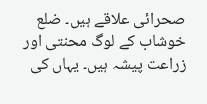صحرائی علاقے ہیں۔ ضلع خوشاب کے لوگ محنتی اور زراعت پیشہ ہیں۔ یہاں کی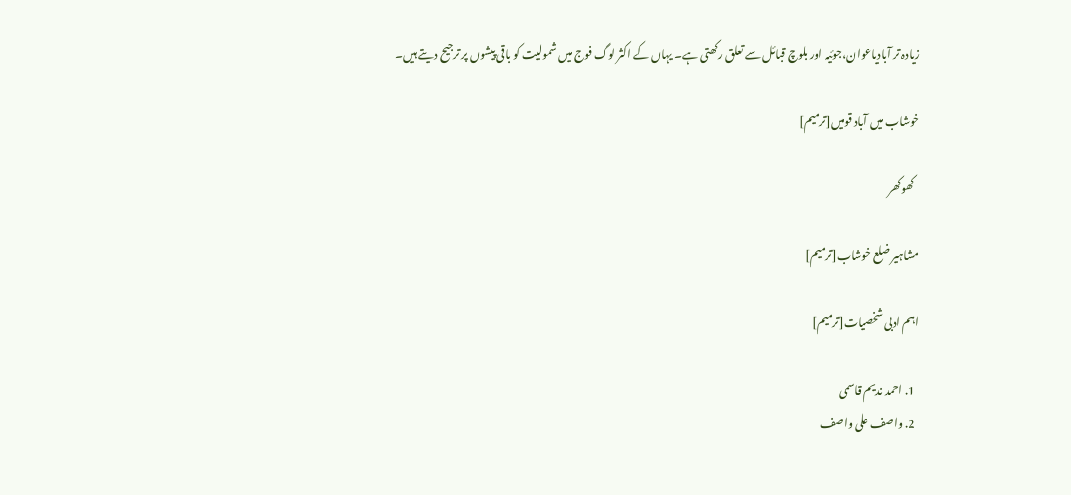زیادہ تر آبادیاعوان،جوئیہ اور بلوچ قبائل سے تعلق رکھتی ہے۔ یہاں کے اکثر لوگ فوج میں شمولیت کو باقی پیشوں پر ترجیح دیتے ہیں۔

خوشاب میں آباد قومیں[ترمیم]

  کھوکھر

مشاہیر ضلع خوشاب[ترمیم]

اہم ادبی شخصیات[ترمیم]

  1. احمد ندیم قاسمی
  2. واصف علی واصف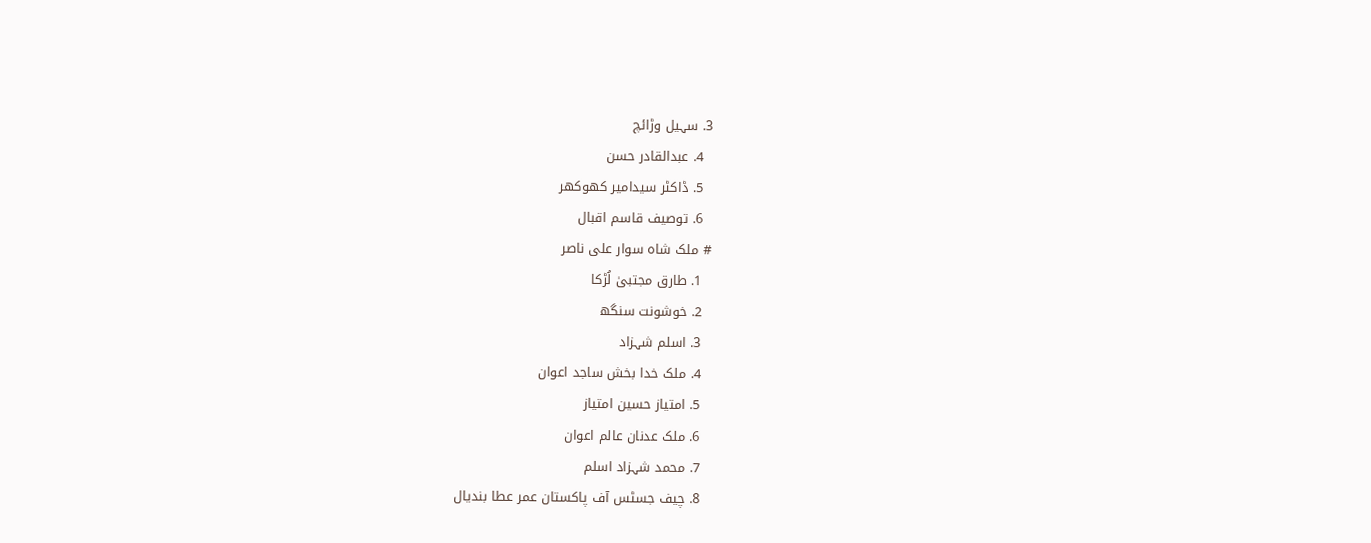3. سہیل وڑائچ
  4. عبدالقادر حسن
  5. ڈاکٹر سیدامیر کھوکھر
  6. توصیف قاسم اقبال
# ملک شاہ سوار علی ناصر
  1. طارق مجتبیٰ لُڑکا
  2. خوشونت سنگھ
  3. اسلم شہزاد
  4. ملک خدا بخش ساجد اعوان
  5. امتیاز حسین امتیاز
  6. ملک عدنان عالم اعوان
  7. محمد شہزاد اسلم
  8. چیف جسٹس آف پاکستان عمر عطا بندیال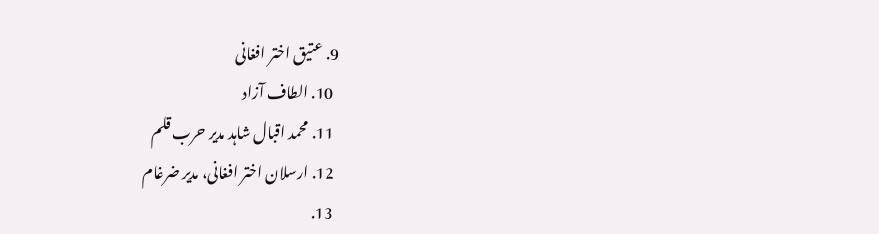9. عتیق اختر افغانی
  10. الطاف آزاد
  11. محمد اقبال شاہد مدیر حرب قلم
  12. ارسلان اختر افغانی، مدیر ضرغام
  13.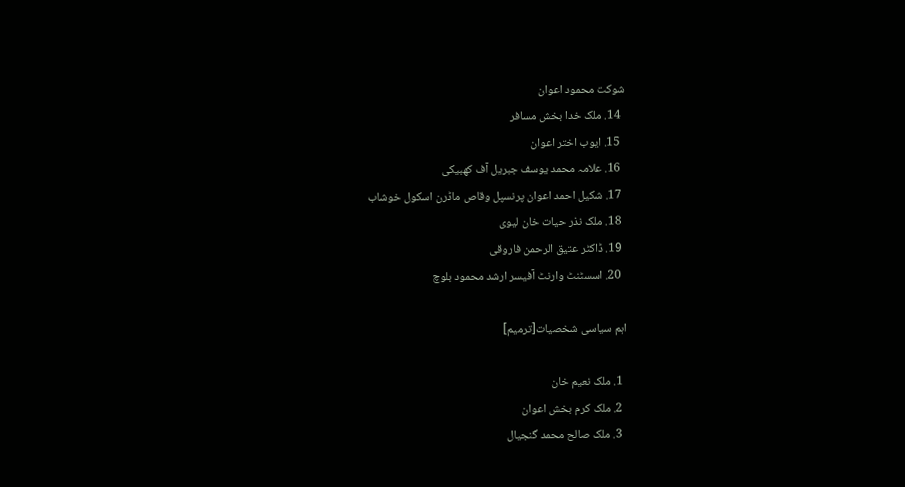شوکت محمود اعوان
  14. ملک خدا بخش مسافر
  15. ایوب اختر اعوان
  16. علامہ محمد یوسف جبریل آف کھبیکی
  17. شکیل احمد اعوان پرنسپل وقاص ماڈرن اسکول خوشاب
  18. ملک نذر حیات خان لیوی
  19. ڈاکٹر عتیق الرحمن فاروقی
  20. اسسٹنٹ وارنٹ آفیسر ارشد محمود بلوچ

اہم سیاسی شخصیات[ترمیم]

  1. ملک نعیم خان
  2. ملک کرم بخش اعوان
  3. ملک صالح محمد گنجیال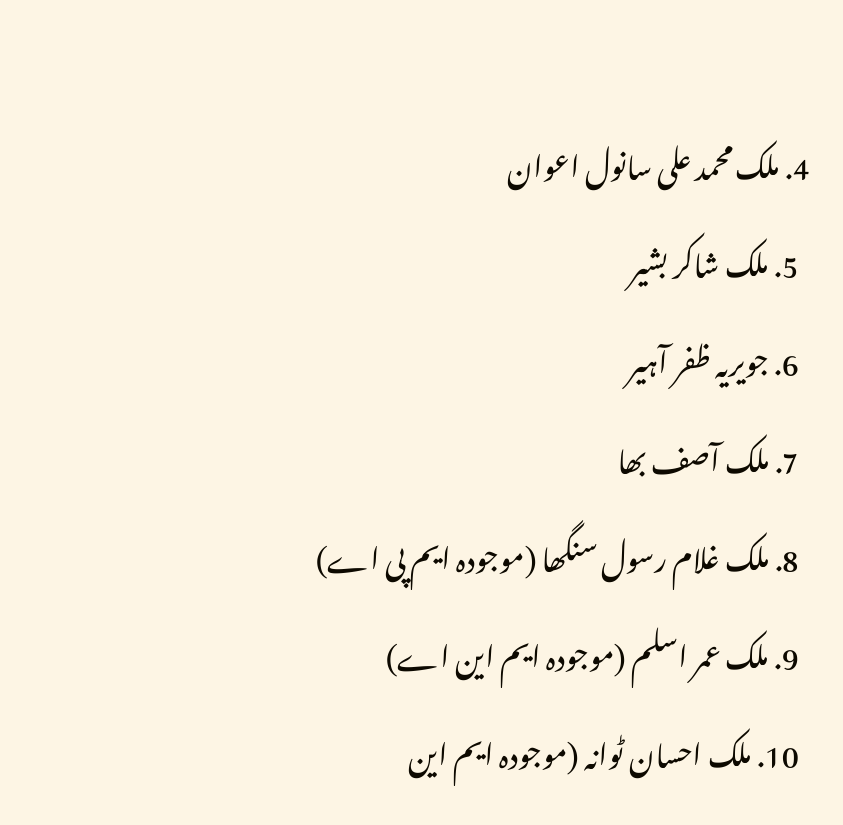4. ملک محمد علی سانول اعوان
  5. ملک شاکر بشیر
  6. جویریہ ظفر آہیر
  7. ملک آصف بھا
  8. ملک غلام رسول سنگھا (موجودہ ایم پی اے)
  9. ملک عمر اسلم (موجودہ ایم این اے)
  10. ملک احسان ٹوانہ (موجودہ ایم این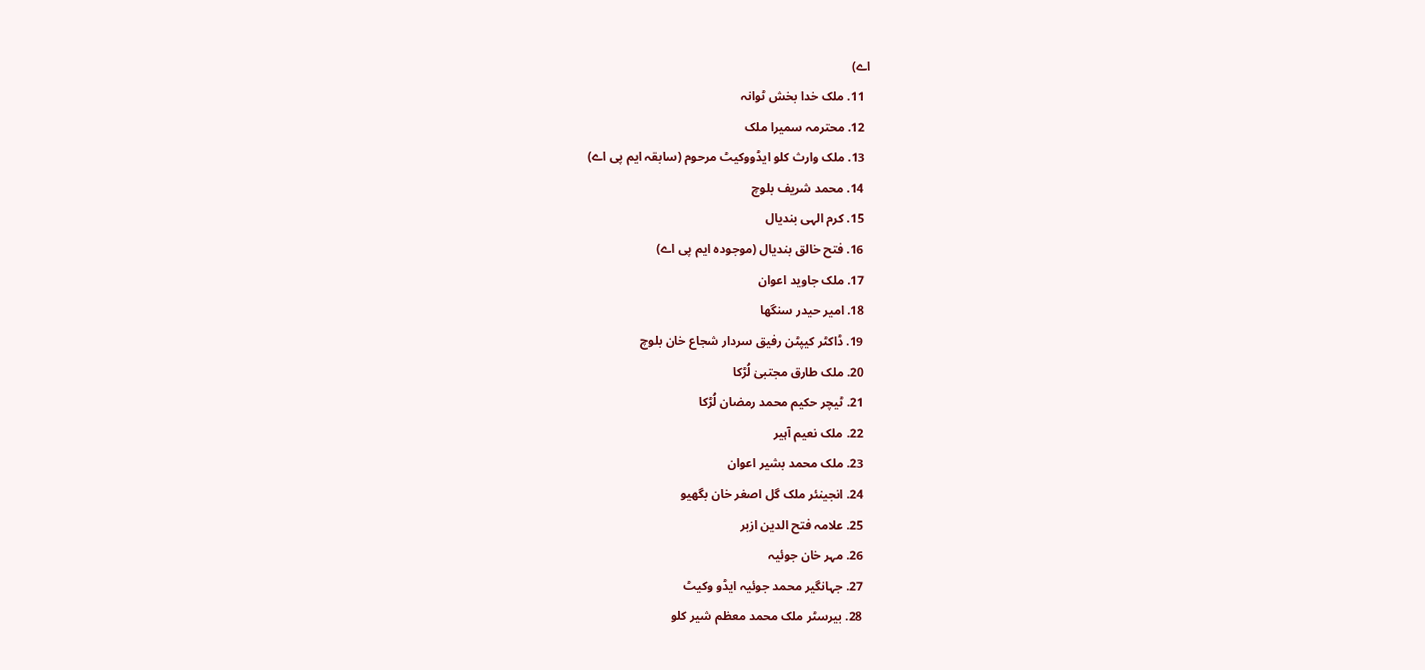اے)
  11. ملک خدا بخش ٹوانہ
  12. محترمہ سمیرا ملک
  13. ملک وارث کلو ایڈووکیٹ مرحوم (سابقہ ایم پی اے)
  14. محمد شریف بلوچ
  15. کرم الہی بندیال
  16. فتح خالق بندیال (موجودہ ایم پی اے)
  17. ملک جاوید اعوان
  18. امیر حیدر سنگھا
  19. ڈاکٹر کیپٹن رفیق سردار شجاع خان بلوچ
  20. ملک طارق مجتبیٰ لُڑکا
  21. ٹیچر حکیم محمد رمضان لُڑکا
  22. ملک نعیم آہیر
  23. ملک محمد بشیر اعوان
  24. انجینئر ملک گل اصغر خان بگھیو
  25. علامہ فتح الدین ازبر
  26. مہر خان جوئیہ
  27. جہانگیر محمد جوئیہ ایڈو وکیٹ
  28. بیرسٹر ملک محمد معظم شیر کلو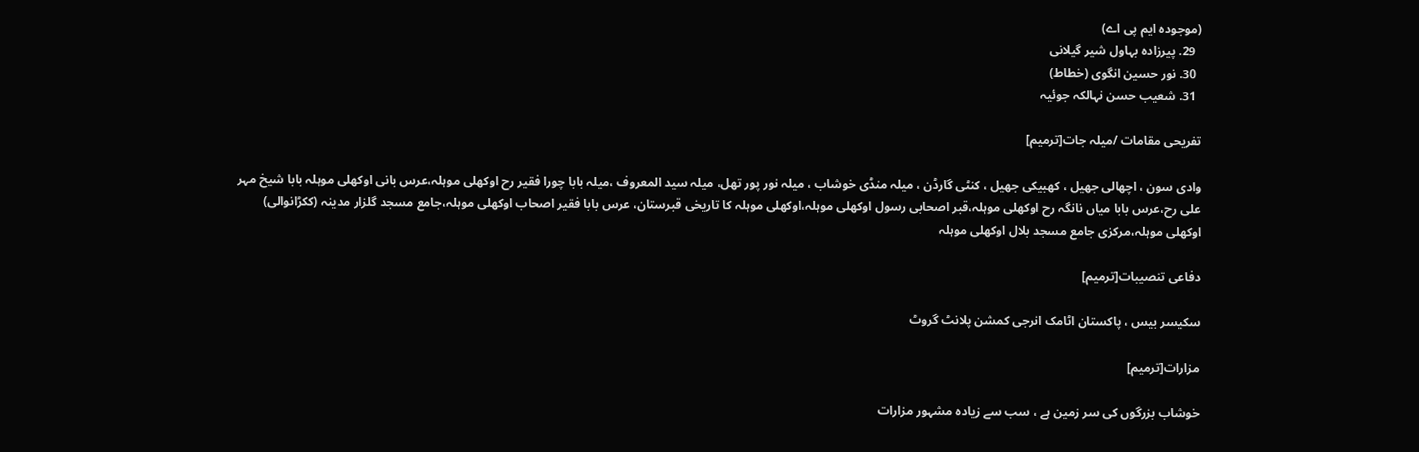(موجودہ ایم پی اے)
  29. پیرزادہ بہاول شیر گیلانی
  30. نور حسین انگوی (خطاط)
  31. شعیب حسن نہالکہ جوئیہ

تفریحی مقامات /میلہ جات[ترمیم]

وادی سون ، اچھالی جھیل ، کھبیکی جھیل ، کنٹی گارڈن ، میلہ منڈی خوشاب ، میلہ نور پور تھل، میلہ سید المعروف ،میلہ بابا چورا فقیر رح اوکھلی موہلہ،عرس بانی اوکھلی موہلہ بابا شیخ مہر علی رح،عرس بابا میاں نانگہ رح اوکھلی موہلہ،قبر اصحابی رسول اوکھلی موہلہ،اوکھلی موہلہ کا تاریخی قبرستان، عرس بابا فقیر اصحاب اوکھلی موہلہ،جامع مسجد گلزار مدینہ (ککڑانوالی) اوکھلی موہلہ،مرکزی جامع مسجد بلال اوکھلی موہلہ

دفاعی تنصیبات[ترمیم]

سکیسر بیس ، پاکستان اٹامک انرجی کمشن پلانٹ گروٹ

مزارات[ترمیم]

خوشاب بزرگوں کی سر زمین ہے ، سب سے زیادہ مشہور مزارات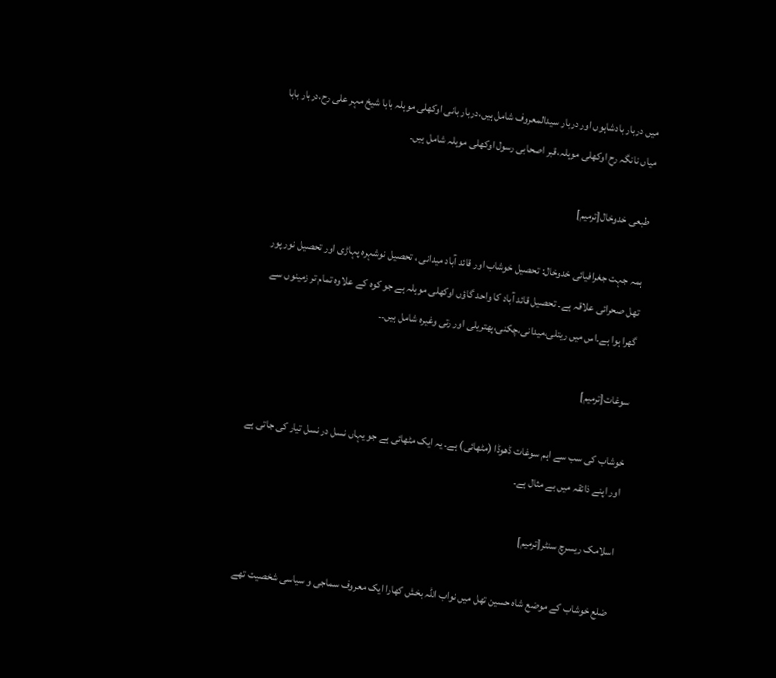میں دربار بادشاہوں اور دربار سیدالمعروف شامل ہیں،دربار بانی اوکھلی موہلہ بابا شیخ مہر علی رح،دربار بابا میاں نانگہ رح اوکھلی موہلہ،قبر اصحابی رسول اوکھلی موہلہ شامل ہیں۔

طبعی خدوخال[ترمیم]

ہمہ جہت جغرافیائی خدوخال: تحصیل خوشاب اور قائد آباد میدانی ، تحصیل نوشہرہ پہاڑی اور تحصیل نور پور تھل صحرائی علاقہ ہے۔ تحصیل قائد آباد کا واحد گاؤں اوکھلی موہلہ ہے جو کوہ کے علاوہ تمام تر زمینوں سے گھرا ہوا ہے۔اس میں ریتلی،میدانی،چکنی،پھتریلی اور رتی وغیرہ شامل ہیں۔۔

سوغات[ترمیم]

خوشاب کی سب سے اہم سوغات ڈھوڈا (مٹھائی) ہے۔ یہ ایک مٹھائی ہے جو یہاں نسل در نسل تیار کی جاتی ہے اور اپنے ذائقہ میں بے مثال ہے۔

اسلامک ریسرچ سنٹر[ترمیم]

ضلع خوشاب کے موضع شاہ حسین تھل میں نواب اللہ بخش کھارا ایک معروف سماجی و سیاسی شخصیت تھے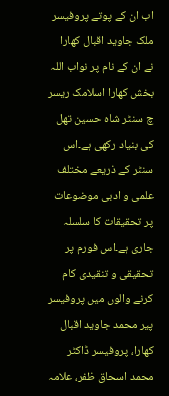اب ان کے پوتے پروفیسر ملک جاوید اقبال کھارا نے ان کے نام پر نواب اللہ بخش کھارا اسلامک ریسر چ سنٹر شاہ حسین تھل کی بنیاد رکھی ہے۔اس سنٹر کے ذریعے مختلف علمی و ادبی موضوعات پر تحقیقات کا سلسلہ جاری ہے۔اس فورم پر تحقیقی و تنقیدی کام کرنے والوں میں پروفیسر پیر محمد جاوید اقبال کھارا، پروفیسر ڈاکٹر محمد اسحاق ظفر، علامہ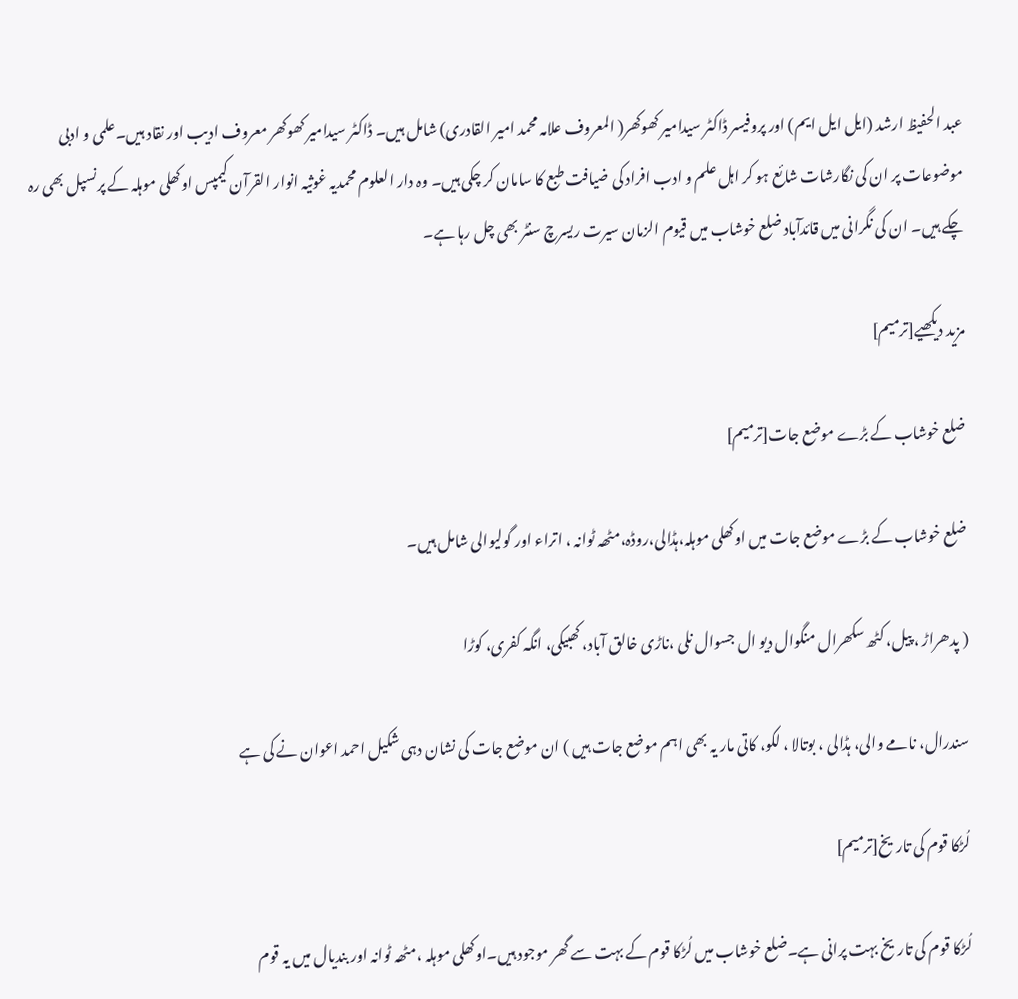عبد الحفیظ ارشد (ایل ایل ایم) اور پروفیسر ڈاکٹر سیدامیر کھوکھر( المعروف علامہ محمد امیر القادری) شامل ہیں۔ ڈاکٹر سیدامیر کھوکھر معروف ادیب اور نقاد ہیں۔علمی و ادبی موضوعات پر ان کی نگارشات شائع ہو کر اہل علم و ادب افراد کی ضیافت طبع کا سامان کر چکی ہیں۔ وہ دار العلوم محمدیہ غوثیہ انوار القرآن کیمپس اوکھلی موہلہ کے پرنسپل بھی رہ چکے ہیں۔ ان کی نگرانی میں قائدآباد ضلع خوشاب میں قیوم الزمان سیرت ریسرچ سنٹر بھی چل رہا ہے۔

مزید دیکھیے[ترمیم]

ضلع خوشاب کے بڑے موضع جات[ترمیم]

ضلع خوشاب کے بڑے موضع جات میں اوکھلی موہلہ،ہڈالی،روڈہ،مٹھہ ٹوانہ ، اتراء اور گولیوالی شامل ہیں۔

( پدھراڑ ، پیل، کٹھ سکھرال منگوال دیو ال جسوال نلی ،ناڑی خالق آباد، کھبیکی، انگہ کفری، کوڑا

سندرال، نامے والی، ہڈالی ، بوتالا ، لکو، کاتی مار یہ بھی اہم موضع جات ہیں ) ان موضع جات کی نشان دہی شکیل احمد اعوان نے کی ہے

لُڑکا قوم کی تاریخ[ترمیم]

لُڑکا قوم کی تاریخ بہت پرانی ہے۔ضلع خوشاب میں لُڑکا قوم کے بہت سے گھر موجود ہیں۔اوکھلی موہلہ ،مٹھہ ٹوانہ اور بندیال میں یہ قوم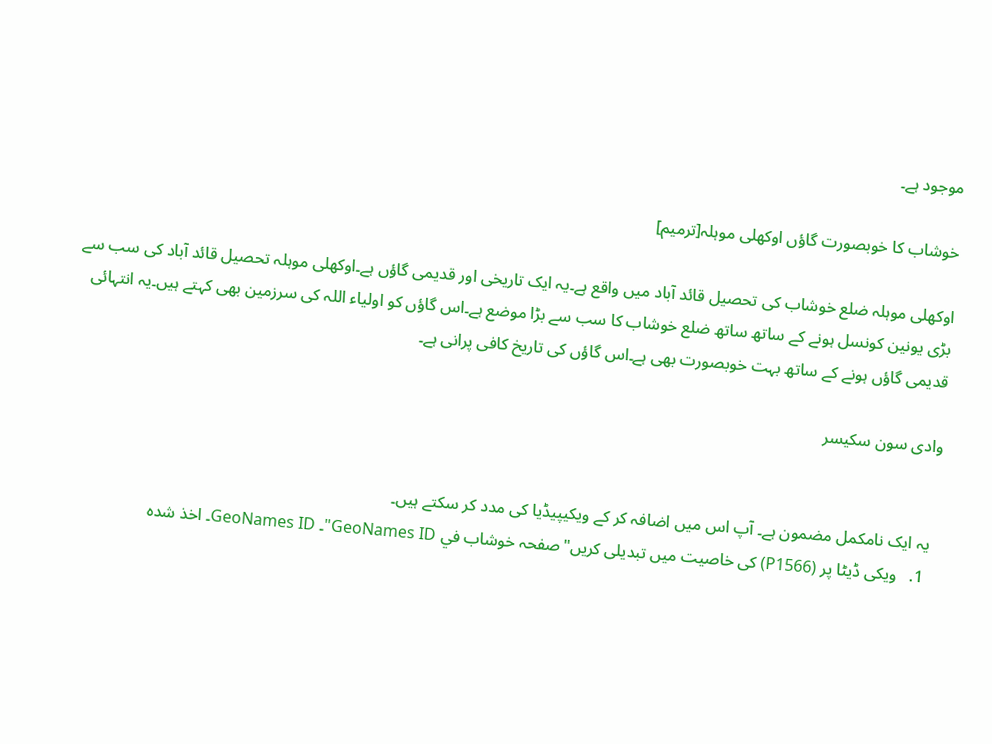موجود ہے۔

خوشاب کا خوبصورت گاؤں اوکھلی موہلہ[ترمیم]

اوکھلی موہلہ ضلع خوشاب کی تحصیل قائد آباد میں واقع ہے۔یہ ایک تاریخی اور قدیمی گاؤں ہے۔اوکھلی موہلہ تحصیل قائد آباد کی سب سے بڑی یونین کونسل ہونے کے ساتھ ساتھ ضلع خوشاب کا سب سے بڑا موضع ہے۔اس گاؤں کو اولیاء اللہ کی سرزمین بھی کہتے ہیں۔یہ انتہائی قدیمی گاؤں ہونے کے ساتھ بہت خوبصورت بھی ہے۔اس گاؤں کی تاریخ کافی پرانی ہے۔

وادی سون سکیسر


 یہ ایک نامکمل مضمون ہے۔ آپ اس میں اضافہ کر کے ویکیپیڈیا کی مدد کر سکتے ہیں۔
  1.   ویکی ڈیٹا پر (P1566) کی خاصیت میں تبدیلی کریں"صفحہ خوشاب في GeoNames ID"۔ GeoNames ID۔ اخذ شدہ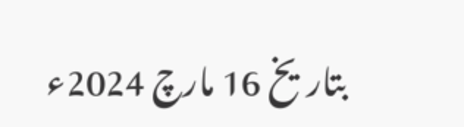بتاریخ 16 مارچ 2024ء